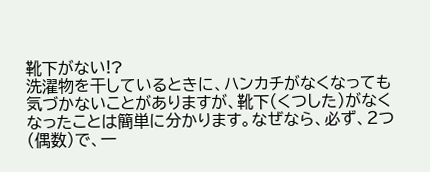靴下がない!?
洗濯物を干しているときに、ハンカチがなくなっても気づかないことがありますが、靴下(くつした)がなくなったことは簡単に分かります。なぜなら、必ず、2つ(偶数)で、一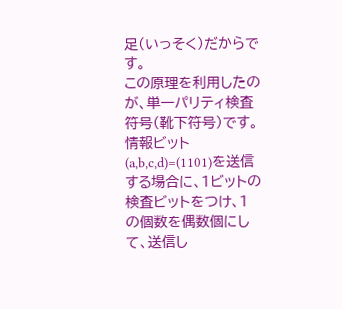足(いっそく)だからです。
この原理を利用したのが、単一パリティ検査符号(靴下符号)です。
情報ビット(a,b,c,d)=(1101)を送信する場合に、1ビットの検査ビットをつけ、1の個数を偶数個にして、送信し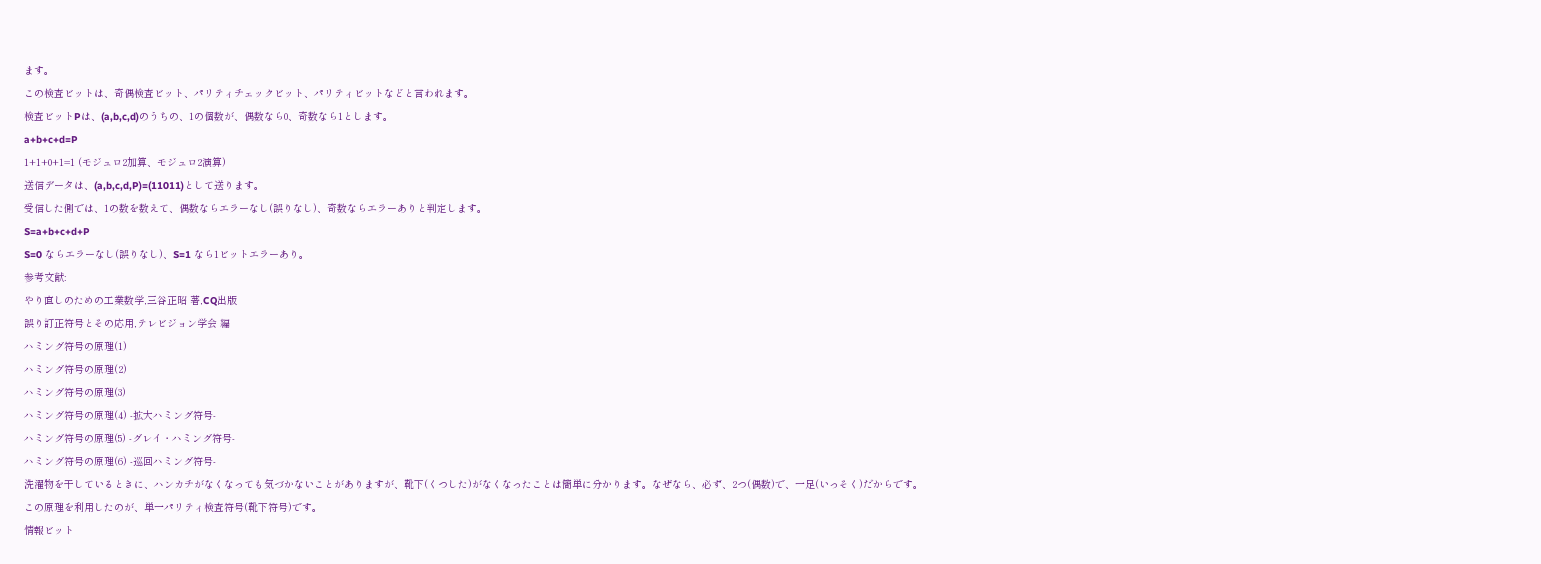ます。
この検査ビットは、奇偶検査ビット、パリティチェックビット、パリティビットなどと言われます。
検査ビットPは、(a,b,c,d)のうちの、1の個数が、偶数なら0、奇数なら1とします。
a+b+c+d=P
1+1+0+1=1 (モジュロ2加算、モジュロ2演算)
送信データは、(a,b,c,d,P)=(11011)として送ります。
受信した側では、1の数を数えて、偶数ならエラーなし(誤りなし)、奇数ならエラーありと判定します。
S=a+b+c+d+P
S=0 ならエラーなし(誤りなし)、S=1 なら1ビットエラーあり。
参考文献:
やり直しのための工業数学,三谷正昭 著,CQ出版
誤り訂正符号とその応用,テレビジョン学会 編
ハミング符号の原理(1)
ハミング符号の原理(2)
ハミング符号の原理(3)
ハミング符号の原理(4) -拡大ハミング符号-
ハミング符号の原理(5) -グレイ・ハミング符号-
ハミング符号の原理(6) -巡回ハミング符号-
洗濯物を干しているときに、ハンカチがなくなっても気づかないことがありますが、靴下(くつした)がなくなったことは簡単に分かります。なぜなら、必ず、2つ(偶数)で、一足(いっそく)だからです。
この原理を利用したのが、単一パリティ検査符号(靴下符号)です。
情報ビット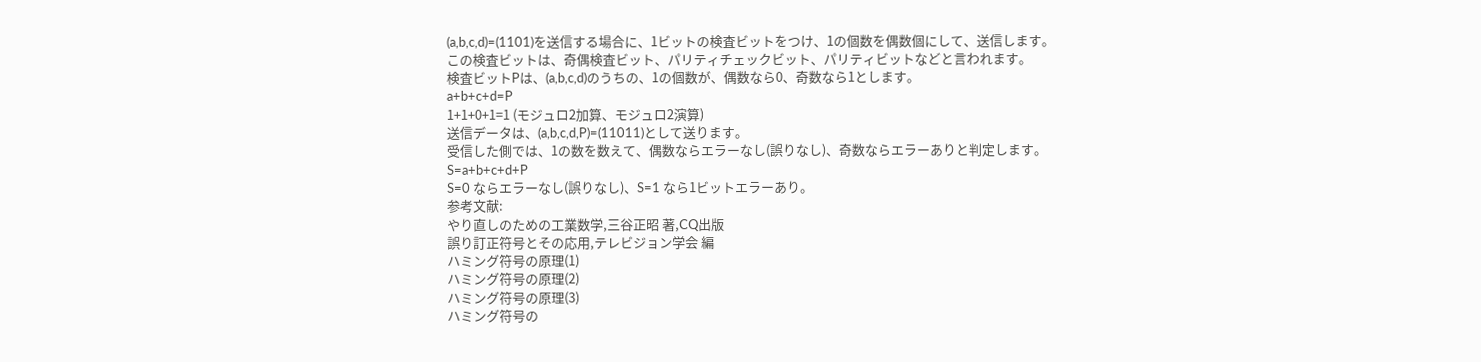(a,b,c,d)=(1101)を送信する場合に、1ビットの検査ビットをつけ、1の個数を偶数個にして、送信します。
この検査ビットは、奇偶検査ビット、パリティチェックビット、パリティビットなどと言われます。
検査ビットPは、(a,b,c,d)のうちの、1の個数が、偶数なら0、奇数なら1とします。
a+b+c+d=P
1+1+0+1=1 (モジュロ2加算、モジュロ2演算)
送信データは、(a,b,c,d,P)=(11011)として送ります。
受信した側では、1の数を数えて、偶数ならエラーなし(誤りなし)、奇数ならエラーありと判定します。
S=a+b+c+d+P
S=0 ならエラーなし(誤りなし)、S=1 なら1ビットエラーあり。
参考文献:
やり直しのための工業数学,三谷正昭 著,CQ出版
誤り訂正符号とその応用,テレビジョン学会 編
ハミング符号の原理(1)
ハミング符号の原理(2)
ハミング符号の原理(3)
ハミング符号の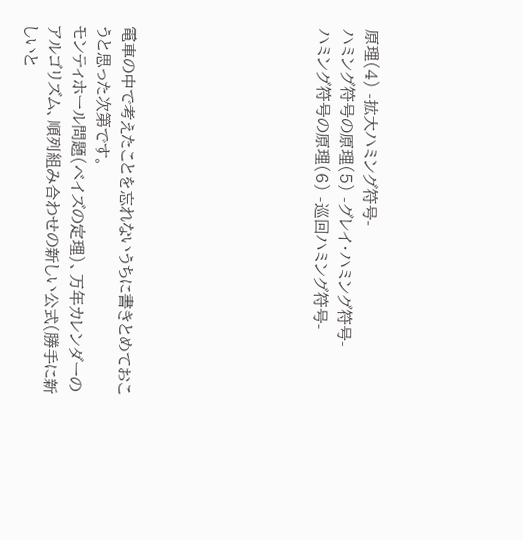原理(4) -拡大ハミング符号-
ハミング符号の原理(5) -グレイ・ハミング符号-
ハミング符号の原理(6) -巡回ハミング符号-







電車の中で考えたことを忘れないうちに書きとめておこうと思った次第です。
モンティホール問題(ベイズの定理)、万年カレンダーのアルゴリズム、順列組み合わせの新しい公式(勝手に新しいと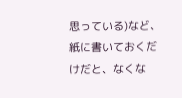思っている)など、紙に書いておくだけだと、なくな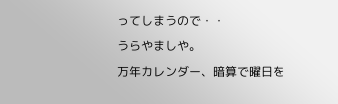ってしまうので・・
うらやましや。
万年カレンダー、暗算で曜日を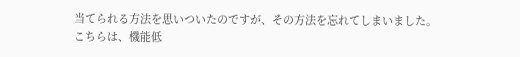当てられる方法を思いついたのですが、その方法を忘れてしまいました。
こちらは、機能低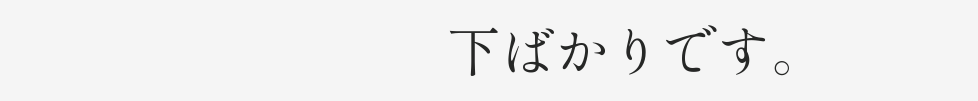下ばかりです。